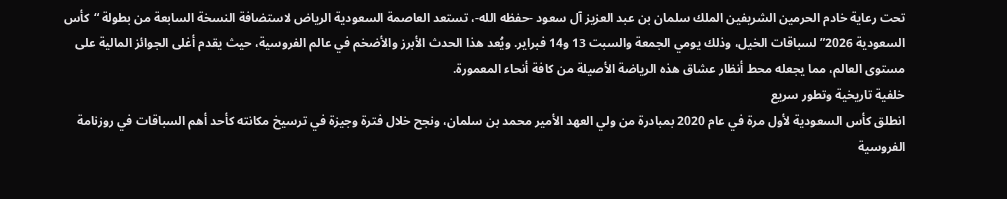تحت رعاية خادم الحرمين الشريفين الملك سلمان بن عبد العزيز آل سعود -حفظه الله-، تستعد العاصمة السعودية الرياض لاستضافة النسخة السابعة من بطولة “كأس السعودية 2026” لسباقات الخيل، وذلك يومي الجمعة والسبت 13 و14 فبراير. ويُعد هذا الحدث الأبرز والأضخم في عالم الفروسية، حيث يقدم أغلى الجوائز المالية على مستوى العالم، مما يجعله محط أنظار عشاق هذه الرياضة الأصيلة من كافة أنحاء المعمورة.
خلفية تاريخية وتطور سريع
انطلق كأس السعودية لأول مرة في عام 2020 بمبادرة من ولي العهد الأمير محمد بن سلمان، ونجح خلال فترة وجيزة في ترسيخ مكانته كأحد أهم السباقات في روزنامة الفروسية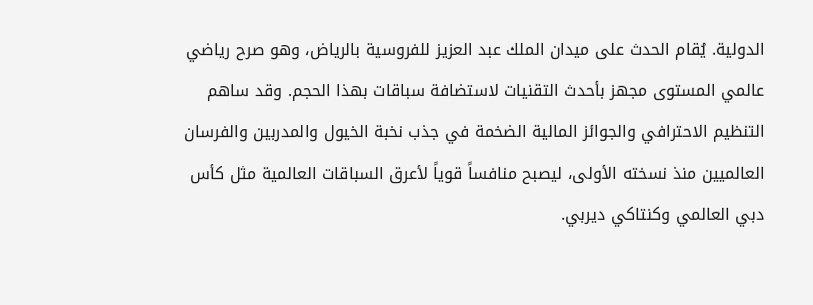الدولية. يُقام الحدث على ميدان الملك عبد العزيز للفروسية بالرياض، وهو صرح رياضي عالمي المستوى مجهز بأحدث التقنيات لاستضافة سباقات بهذا الحجم. وقد ساهم التنظيم الاحترافي والجوائز المالية الضخمة في جذب نخبة الخيول والمدربين والفرسان العالميين منذ نسخته الأولى، ليصبح منافساً قوياً لأعرق السباقات العالمية مثل كأس دبي العالمي وكنتاكي ديربي.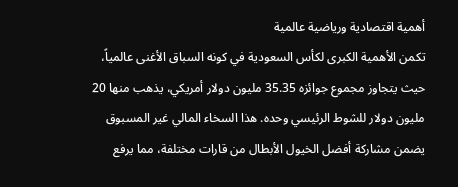أهمية اقتصادية ورياضية عالمية
تكمن الأهمية الكبرى لكأس السعودية في كونه السباق الأغنى عالمياً، حيث يتجاوز مجموع جوائزه 35.35 مليون دولار أمريكي، يذهب منها 20 مليون دولار للشوط الرئيسي وحده. هذا السخاء المالي غير المسبوق يضمن مشاركة أفضل الخيول الأبطال من قارات مختلفة، مما يرفع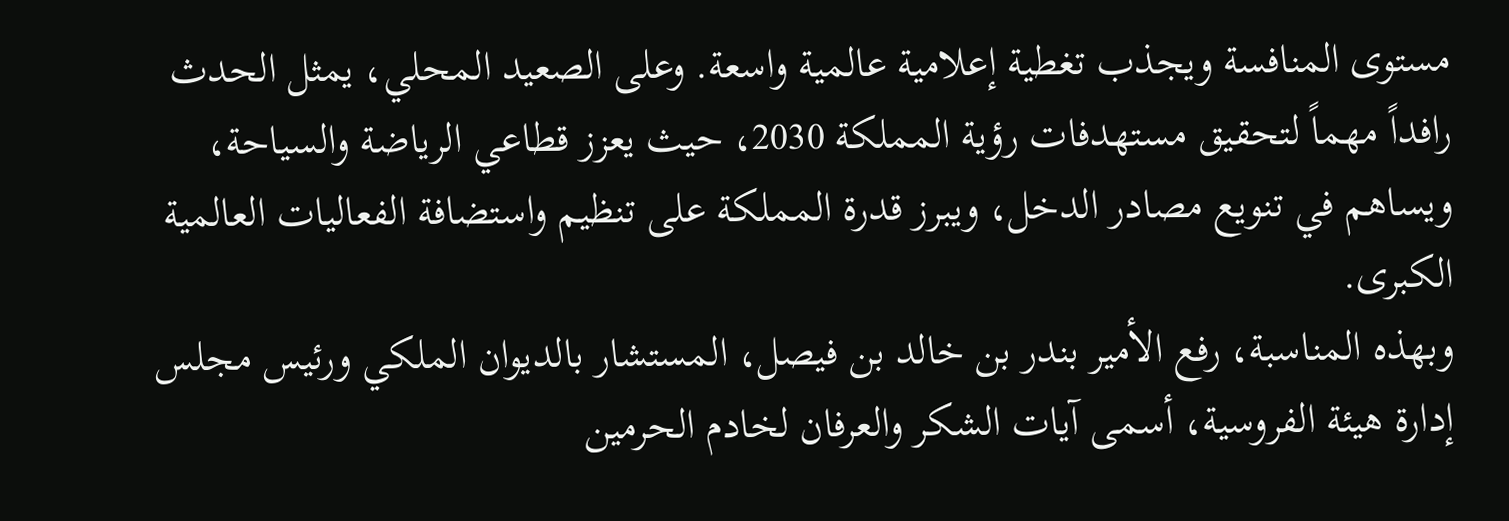مستوى المنافسة ويجذب تغطية إعلامية عالمية واسعة. وعلى الصعيد المحلي، يمثل الحدث رافداً مهماً لتحقيق مستهدفات رؤية المملكة 2030، حيث يعزز قطاعي الرياضة والسياحة، ويساهم في تنويع مصادر الدخل، ويبرز قدرة المملكة على تنظيم واستضافة الفعاليات العالمية الكبرى.
وبهذه المناسبة، رفع الأمير بندر بن خالد بن فيصل، المستشار بالديوان الملكي ورئيس مجلس إدارة هيئة الفروسية، أسمى آيات الشكر والعرفان لخادم الحرمين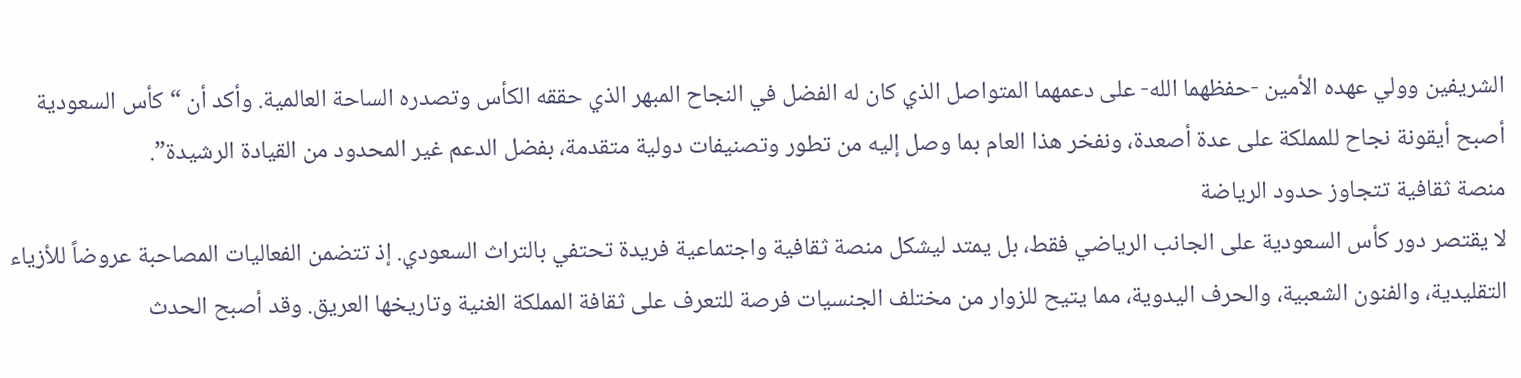الشريفين وولي عهده الأمين -حفظهما الله- على دعمهما المتواصل الذي كان له الفضل في النجاح المبهر الذي حققه الكأس وتصدره الساحة العالمية. وأكد أن “كأس السعودية أصبح أيقونة نجاح للمملكة على عدة أصعدة، ونفخر هذا العام بما وصل إليه من تطور وتصنيفات دولية متقدمة، بفضل الدعم غير المحدود من القيادة الرشيدة”.
منصة ثقافية تتجاوز حدود الرياضة
لا يقتصر دور كأس السعودية على الجانب الرياضي فقط، بل يمتد ليشكل منصة ثقافية واجتماعية فريدة تحتفي بالتراث السعودي. إذ تتضمن الفعاليات المصاحبة عروضاً للأزياء التقليدية، والفنون الشعبية، والحرف اليدوية، مما يتيح للزوار من مختلف الجنسيات فرصة للتعرف على ثقافة المملكة الغنية وتاريخها العريق. وقد أصبح الحدث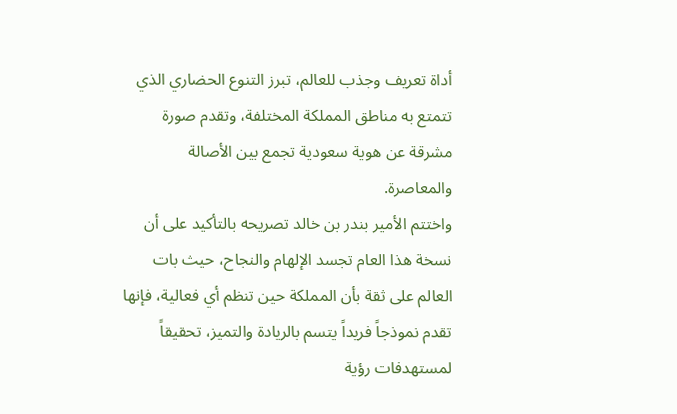أداة تعريف وجذب للعالم، تبرز التنوع الحضاري الذي تتمتع به مناطق المملكة المختلفة، وتقدم صورة مشرقة عن هوية سعودية تجمع بين الأصالة والمعاصرة.
واختتم الأمير بندر بن خالد تصريحه بالتأكيد على أن نسخة هذا العام تجسد الإلهام والنجاح، حيث بات العالم على ثقة بأن المملكة حين تنظم أي فعالية، فإنها تقدم نموذجاً فريداً يتسم بالريادة والتميز، تحقيقاً لمستهدفات رؤية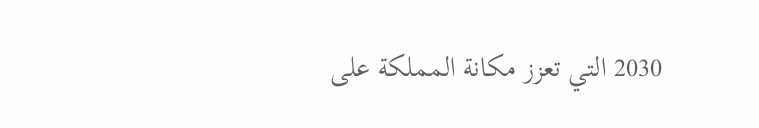2030 التي تعزز مكانة المملكة على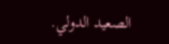الصعيد الدولي.